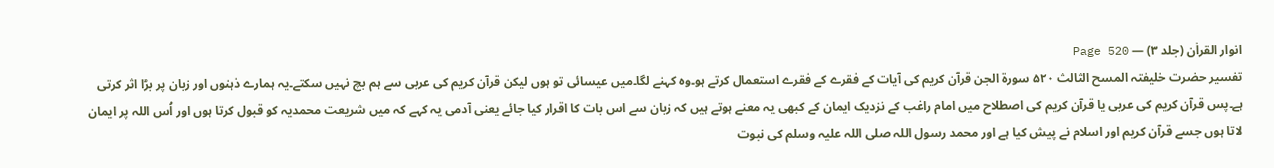انوار القراٰن (جلد ۳) — Page 520
تفسیر حضرت خلیفتہ المسح الثالث ۵۲۰ سورة الجن قرآن کریم کی آیات کے فقرے کے فقرے استعمال کرتے ہو۔وہ کہنے لگا۔میں عیسائی تو ہوں لیکن قرآن کریم کی عربی سے ہم بچ نہیں سکتے۔یہ ہمارے ذہنوں اور زبان پر بڑا اثر کرتی ہے۔پس قرآن کریم کی عربی یا قرآن کریم کی اصطلاح میں امام راغب کے نزدیک ایمان کے کبھی یہ معنے ہوتے ہیں کہ زبان سے اس بات کا اقرار کیا جائے یعنی آدمی یہ کہے کہ میں شریعت محمدیہ کو قبول کرتا ہوں اور اُس اللہ پر ایمان لاتا ہوں جسے قرآن کریم اور اسلام نے پیش کیا ہے اور محمد رسول اللہ صلی اللہ علیہ وسلم کی نبوت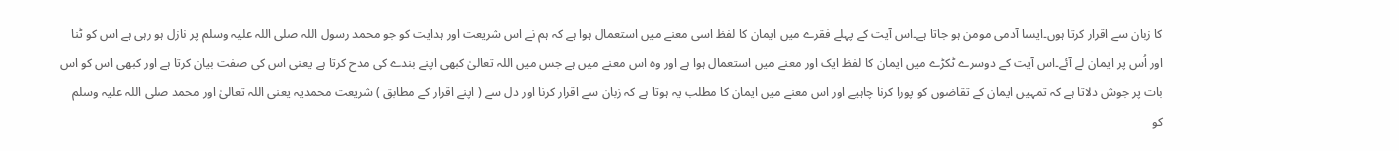کا زبان سے اقرار کرتا ہوں۔ایسا آدمی مومن ہو جاتا ہے۔اس آیت کے پہلے فقرے میں ایمان کا لفظ اسی معنے میں استعمال ہوا ہے کہ ہم نے اس شریعت اور ہدایت کو جو محمد رسول اللہ صلی اللہ علیہ وسلم پر نازل ہو رہی ہے اس کو ٹنا اور اُس پر ایمان لے آئے۔اس آیت کے دوسرے ٹکڑے میں ایمان کا لفظ ایک اور معنے میں استعمال ہوا ہے اور وہ اس معنے میں ہے جس میں اللہ تعالیٰ کبھی اپنے بندے کی مدح کرتا ہے یعنی اس کی صفت بیان کرتا ہے اور کبھی اس کو اس بات پر جوش دلاتا ہے کہ تمہیں ایمان کے تقاضوں کو پورا کرنا چاہیے اور اس معنے میں ایمان کا مطلب یہ ہوتا ہے کہ زبان سے اقرار کرنا اور دل سے ( اپنے اقرار کے مطابق ) شریعت محمدیہ یعنی اللہ تعالیٰ اور محمد صلی اللہ علیہ وسلم کو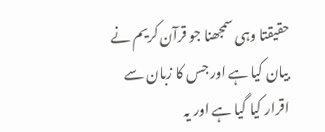حقیقتا وہی سمجھنا جو قرآن کریم نے بیان کیا ہے اور جس کا زبان سے اقرار کیا گیا ہے اور یہ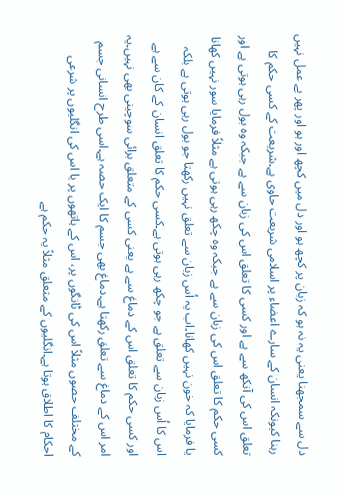دل سے سمجھنا یعنی یہ نہ ہو کہ زبان پر کچھ ہو اور دل میں کچھ اور ہو اور پھر بے عمل نہیں رہنا کیونکہ انسان کے سارے اعضاء پر اسلامی شریعت حاوی ہے۔شریعت کے کسی حکم کا تعلق اس کی آنکھ سے ہے اور کسی کا تعلق اس کی زبان سے ہے جبکہ وہ بول رہی ہوتی ہے اور کسی حکم کا تعلق اس کی زبان سے ہے جبکہ وہ چکھ رہی ہوتی ہے مثلاً فرمایا سور نہیں کھانا یا فرمایا کہ خون نہیں کھانا۔اب یہ اُس زبان سے تعلق نہیں رکھتا جو بول رہی ہوتی ہے بلکہ اس کا اُس زبان سے تعلق ہے جو چکھ رہی ہوتی ہے۔کسی حکم کا تعلق انسان کے کان سے ہے اور کسی حکم کا تعلق اس کے دماغ سے ہے یعنی کسی کے متعلق برائی سوچینی بھی نہیں۔یہ امر اس کے دماغ سے تعلق رکھتا ہے۔دماغ بھی جسم کا ایک حصہ ہے۔اسی طرح انسانی جسم کے مختلف حصوں مثلاً اس کی ٹانگوں پر، اس کے ہاتھوں پر یا اس کی انگلیوں پر شرعی احکام کا اطلاق ہوتا ہے۔انگلیوں کے متعلق مثلاً یہ حکم ہے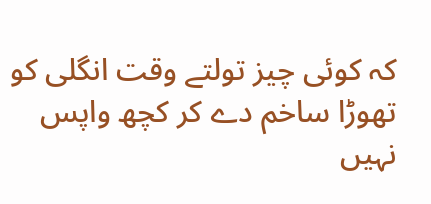کہ کوئی چیز تولتے وقت انگلی کو تھوڑا ساخم دے کر کچھ واپس نہیں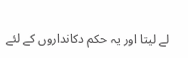لے لیتا اور یہ حکم دکانداروں کے لئے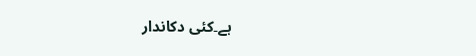ہے۔کئی دکاندار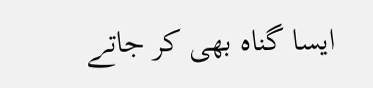ایسا گناہ بھی کر جاتے